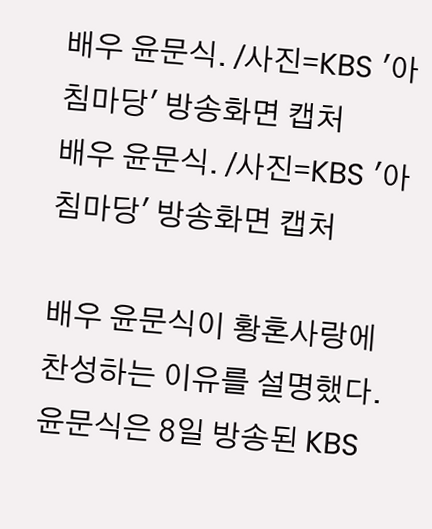배우 윤문식. /사진=KBS '아침마당' 방송화면 캡처
배우 윤문식. /사진=KBS '아침마당' 방송화면 캡처

배우 윤문식이 황혼사랑에 찬성하는 이유를 설명했다.
윤문식은 8일 방송된 KBS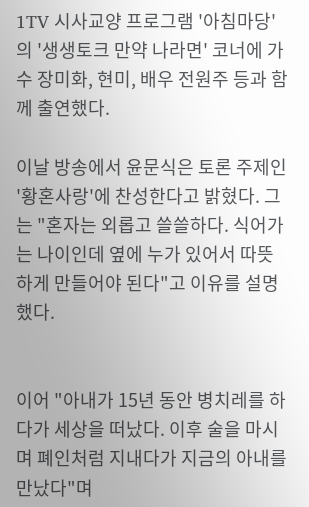1TV 시사교양 프로그램 '아침마당'의 '생생토크 만약 나라면' 코너에 가수 장미화, 현미, 배우 전원주 등과 함께 출연했다.

이날 방송에서 윤문식은 토론 주제인 '황혼사랑'에 찬성한다고 밝혔다. 그는 "혼자는 외롭고 쓸쓸하다. 식어가는 나이인데 옆에 누가 있어서 따뜻하게 만들어야 된다"고 이유를 설명했다.


이어 "아내가 15년 동안 병치레를 하다가 세상을 떠났다. 이후 술을 마시며 폐인처럼 지내다가 지금의 아내를 만났다"며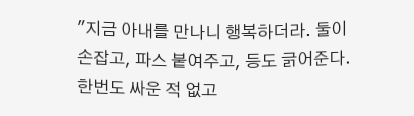"지금 아내를 만나니 행복하더라. 둘이 손잡고, 파스 붙여주고, 등도 긁어준다. 한번도 싸운 적 없고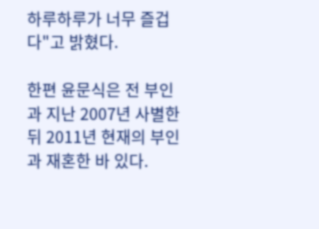하루하루가 너무 즐겁다"고 밝혔다.

한편 윤문식은 전 부인과 지난 2007년 사별한 뒤 2011년 현재의 부인과 재혼한 바 있다.